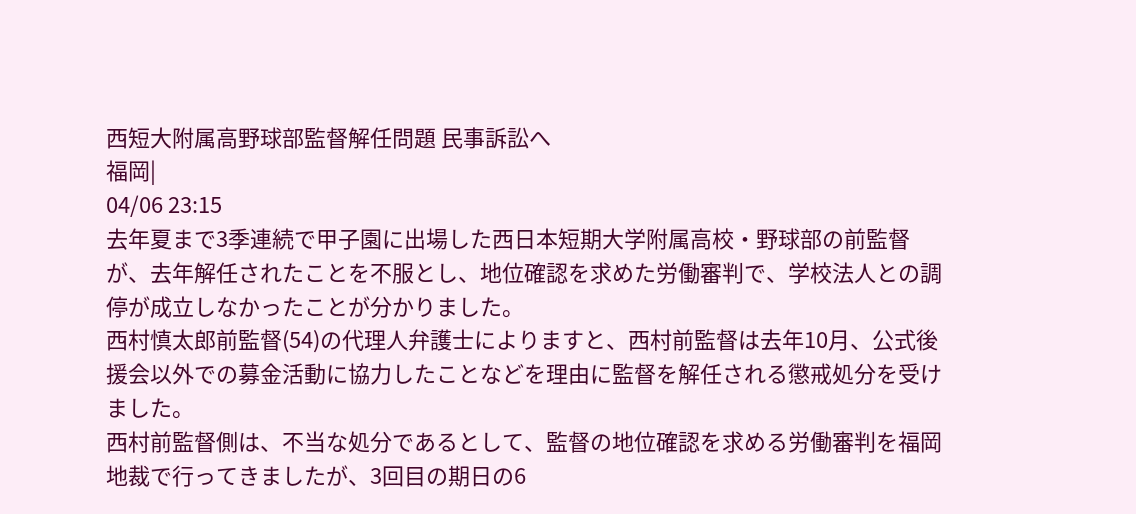西短大附属高野球部監督解任問題 民事訴訟へ
福岡|
04/06 23:15
去年夏まで3季連続で甲子園に出場した西日本短期大学附属高校・野球部の前監督が、去年解任されたことを不服とし、地位確認を求めた労働審判で、学校法人との調停が成立しなかったことが分かりました。
西村慎太郎前監督(54)の代理人弁護士によりますと、西村前監督は去年10月、公式後援会以外での募金活動に協力したことなどを理由に監督を解任される懲戒処分を受けました。
西村前監督側は、不当な処分であるとして、監督の地位確認を求める労働審判を福岡地裁で行ってきましたが、3回目の期日の6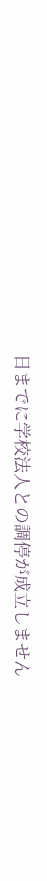日までに学校法人との調停が成立しません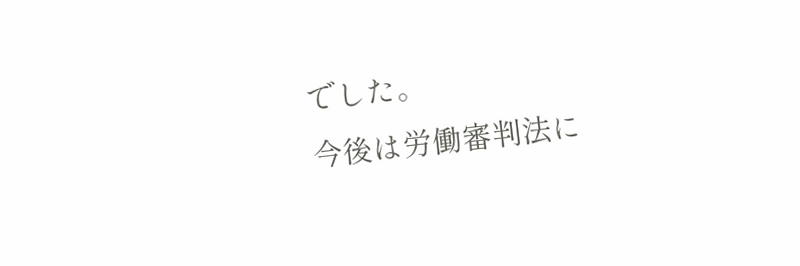でした。
今後は労働審判法に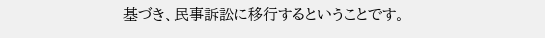基づき、民事訴訟に移行するということです。